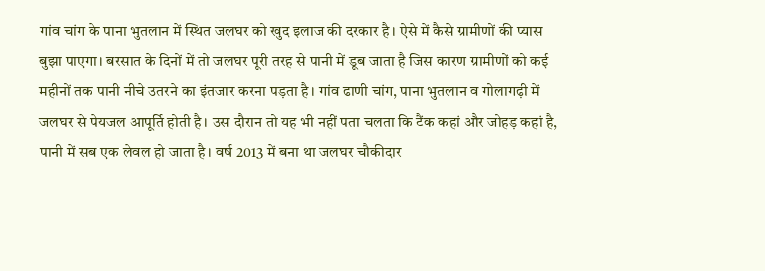गांव चांग के पाना भुतलान में स्थित जलघर को खुद इलाज की दरकार है। ऐसे में कैसे ग्रामीणों की प्यास बुझा पाएगा। बरसात के दिनों में तो जलघर पूरी तरह से पानी में डूब जाता है जिस कारण ग्रामीणों को कई महीनों तक पानी नीचे उतरने का इंतजार करना पड़ता है। गांव ढाणी चांग, पाना भुतलान व गोलागढ़ी में जलघर से पेयजल आपूर्ति होती है। उस दौरान तो यह भी नहीं पता चलता कि टैंक कहां और जोहड़ कहां है, पानी में सब एक लेवल हो जाता है। वर्ष 2013 में बना था जलघर चौकीदार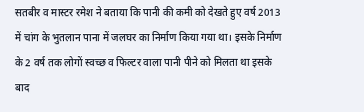सतबीर व मास्टर रमेश ने बताया कि पानी की कमी को देखते हुए वर्ष 2013 में चांग के भुतलान पाना में जलघर का निर्माण किया गया था। इसके निर्माण के 2 वर्ष तक लोगों स्वच्छ व फिल्टर वाला पानी पीने को मिलता था इसके बाद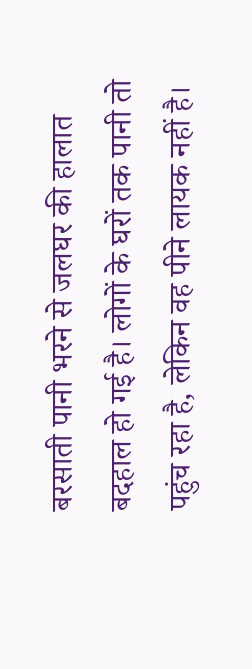बरसाती पानी भरने से जलघर की हालात बदहाल हो गई है। लोगों के घरों तक पानी तो पहुंच रहा है, लेकिन वह पीने लायक नहीं है।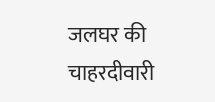जलघर की चाहरदीवारी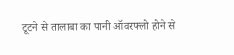टूटने से तालाबा का पानी ऑवरफ्लो होने से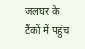जलघर के टैंकों में पहुंच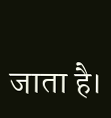जाता है।